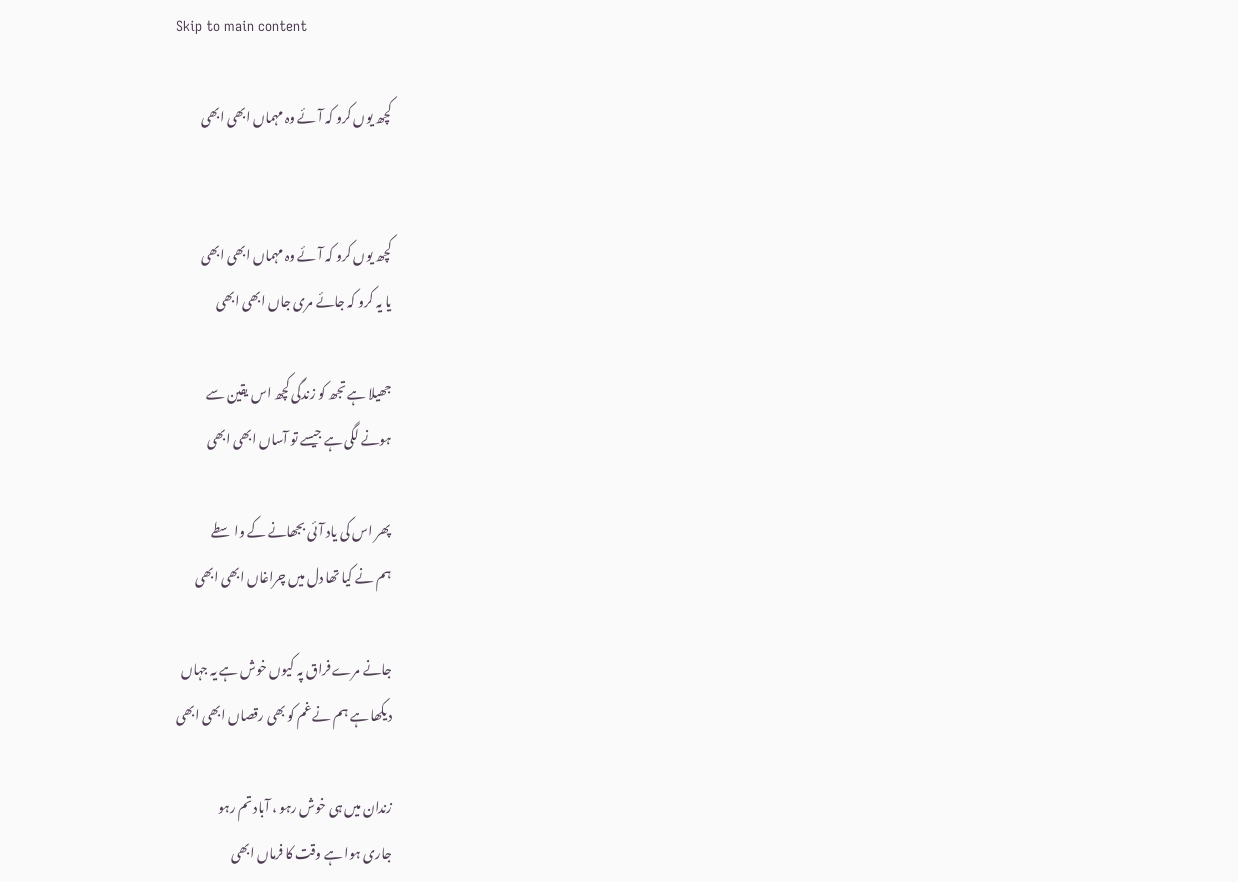Skip to main content

کچھ یوں کرو کہ آئے وہ مہماں ابھی ابھی


کچھ یوں کرو کہ آئے وہ مہماں ابھی ابھی
یا یہ کرو کہ جائے مری جاں ابھی ابھی

جھیلا ہے تجھ کو زندگی کچھ اس یقین سے
ہونے لگی ہے جیسے تو آساں ابھی ابھی

پھر اس کی یاد آئی بجھانے کے واسطے
ہم نے کیا تھا دل میں چراغاں ابھی ابھی

جانے مرے فراق پہ کیوں خوش ہے یہ جہاں
دیکھا ہے ہم نے غم کو بھی رقصاں ابھی ابھی

زندان میں ہی خوش رہو ، آباد تم رہو
جاری ہوا ہے وقت کا فرماں ابھی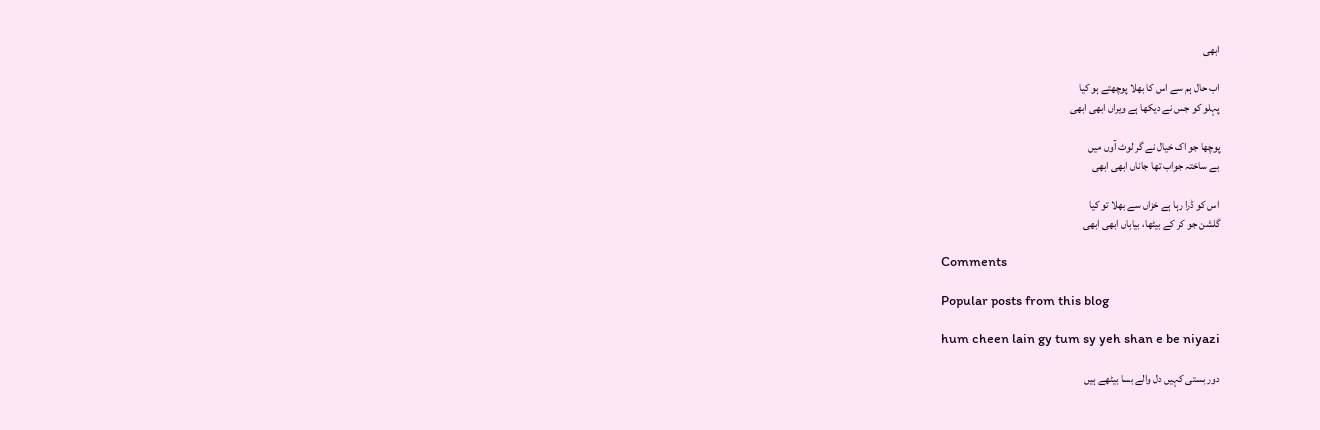ابھی

اب حال ہم سے اس کا بھلا پوچھتے ہو کیا
پہلو کو جس نے دیکھا ہے ویراں ابھی ابھی

پوچھا جو اک خیال نے گر لوٹ آوں میں
بے ساختہ جواب تھا جاناں ابھی ابھی

اس کو ڈرا رہا ہے خزاں سے بھلا تو کیا
گلشن جو کر کے بیٹھا، بیاباں ابھی ابھی

Comments

Popular posts from this blog

hum cheen lain gy tum sy yeh shan e be niyazi

دور بستی کہیں دل والے بسا بیٹھے ہیں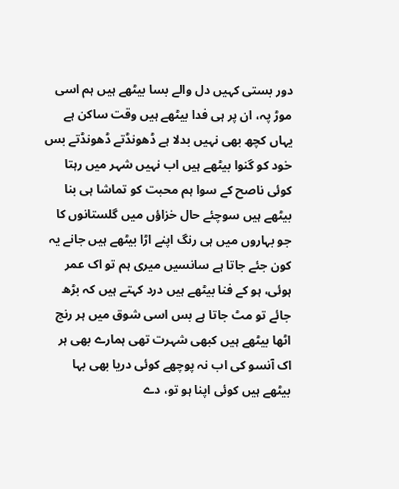دور بستی کہیں دل والے بسا بیٹھے ہیں ہم اسی موڑ پہ، ان پر ہی فدا بیٹھے ہیں وقت ساکن ہے یہاں کچھ بھی نہیں بدلا ہے ڈھونڈتے ڈھونڈتے بس خود کو گنوا بیٹھے ہیں اب نہیں شہر میں رہتا کوئی ناصح کے سوا ہم محبت کو تماشا ہی بنا بیٹھے ہیں سوچئے حال خزاؤں میں گلستانوں کا جو بہاروں میں ہی رنگ اپنے اڑا بیٹھے ہیں جانے یہ کون جئے جاتا ہے سانسیں میری ہم تو اک عمر ہوئی، ہو کے فنا بیٹھے ہیں درد کہتے ہیں کہ بڑھ جائے تو مٹ جاتا ہے بس اسی شوق میں ہر رنج اٹھا بیٹھے ہیں کبھی شہرت تھی ہمارے بھی ہر اک آنسو کی اب نہ پوچھے کوئی دریا بھی بہا بیٹھے ہیں کوئی اپنا ہو تو، دے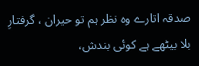صدقہ اتارے وہ نظر ہم تو حیران ، گرفتارِ بلا بیٹھے ہے کوئی بندش،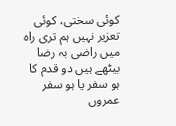کوئی سختی، کوئی تعزیر نہیں ہم تری راہ میں راضی بہ رضا بیٹھے ہیں دو قدم کا ہو سفر یا ہو سفر عمروں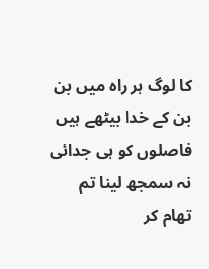کا لوگ ہر راہ میں بن بن کے خدا بیٹھے ہیں فاصلوں کو ہی جدائی نہ سمجھ لینا تم  تھام کر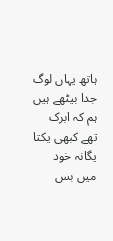ہاتھ یہاں لوگ جدا بیٹھے ہیں ہم کہ ابرک تھے کبھی یکتا یگانہ خود میں بس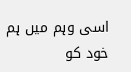اسی وہم میں ہم خود کو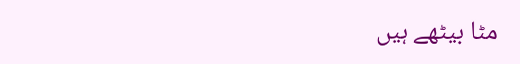مٹا بیٹھے ہیں